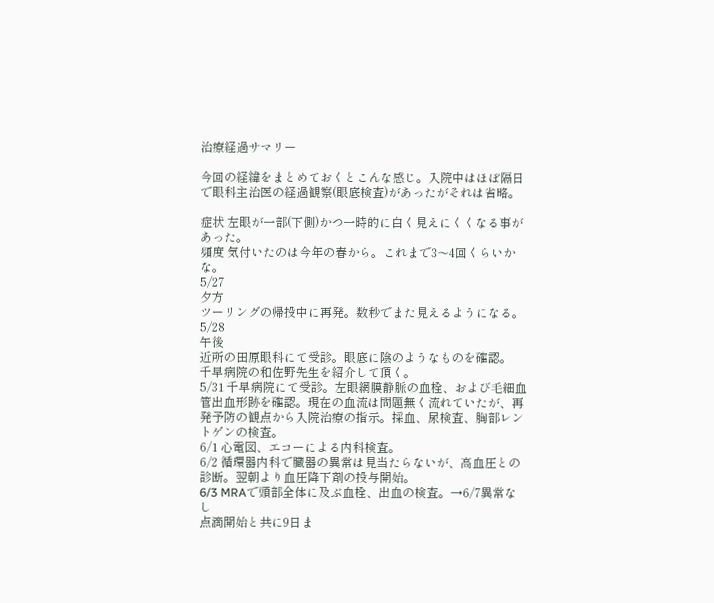治療経過サマリー

今回の経緯をまとめておくとこんな感じ。入院中はほぼ隔日で眼科主治医の経過観察(眼底検査)があったがそれは省略。

症状 左眼が一部(下側)かつ一時的に白く見えにくくなる事があった。
頻度 気付いたのは今年の春から。これまで3〜4回くらいかな。
5/27
夕方
ツーリングの帰投中に再発。数秒でまた見えるようになる。
5/28
午後
近所の田原眼科にて受診。眼底に陰のようなものを確認。
千早病院の和佐野先生を紹介して頂く。
5/31 千早病院にて受診。左眼網膜静脈の血栓、および毛細血管出血形跡を確認。現在の血流は問題無く流れていたが、再発予防の観点から入院治療の指示。採血、尿検査、胸部レントゲンの検査。
6/1 心電図、エコーによる内科検査。
6/2 循環器内科で臓器の異常は見当たらないが、高血圧との診断。翌朝より血圧降下剤の投与開始。
6/3 MRAで頭部全体に及ぶ血栓、出血の検査。→6/7異常なし
点滴開始と共に9日ま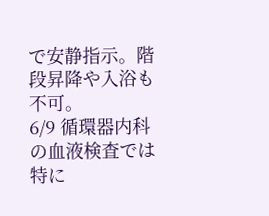で安静指示。階段昇降や入浴も不可。
6/9 循環器内科の血液検査では特に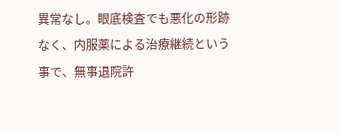異常なし。眼底検査でも悪化の形跡なく、内服薬による治療継続という事で、無事退院許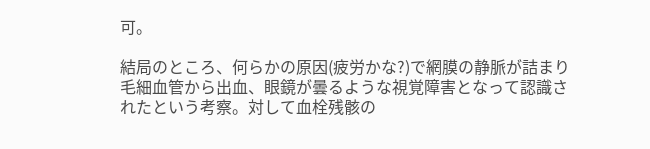可。

結局のところ、何らかの原因(疲労かな?)で網膜の静脈が詰まり毛細血管から出血、眼鏡が曇るような視覚障害となって認識されたという考察。対して血栓残骸の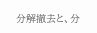分解撤去と、分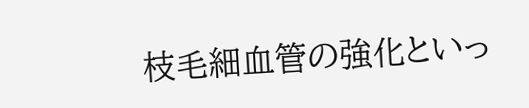枝毛細血管の強化といっ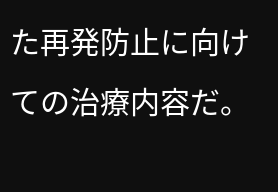た再発防止に向けての治療内容だ。